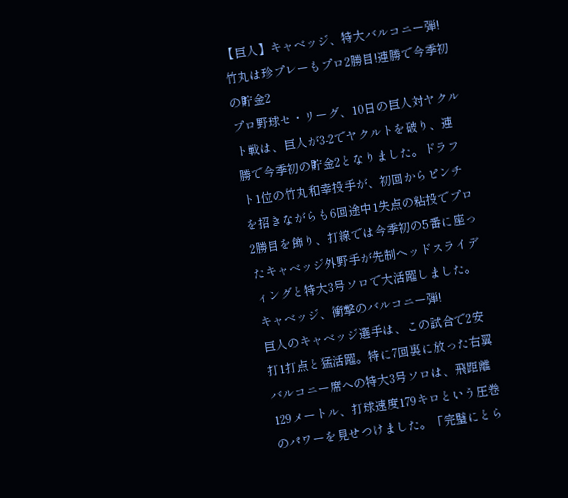【巨人】キャベッジ、特大バルコニー弾!竹丸は珍プレーもプロ2勝目!連勝で今季初の貯金2
プロ野球セ・リーグ、10日の巨人対ヤクルト戦は、巨人が3-2でヤクルトを破り、連勝で今季初の貯金2となりました。ドラフト1位の竹丸和幸投手が、初回からピンチを招きながらも6回途中1失点の粘投でプロ2勝目を飾り、打線では今季初の5番に座ったキャベッジ外野手が先制ヘッドスライディングと特大3号ソロで大活躍しました。
キャベッジ、衝撃のバルコニー弾!
巨人のキャベッジ選手は、この試合で2安打1打点と猛活躍。特に7回裏に放った右翼バルコニー席への特大3号ソロは、飛距離129メートル、打球速度179キロという圧巻のパワーを見せつけました。「完璧にとら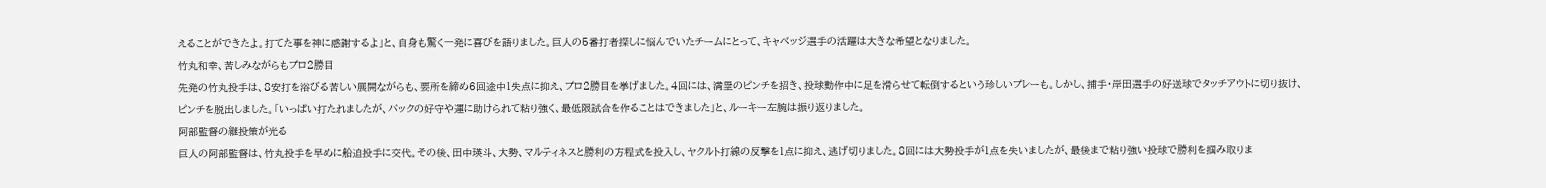えることができたよ。打てた事を神に感謝するよ」と、自身も驚く一発に喜びを語りました。巨人の5番打者探しに悩んでいたチームにとって、キャベッジ選手の活躍は大きな希望となりました。
竹丸和幸、苦しみながらもプロ2勝目
先発の竹丸投手は、8安打を浴びる苦しい展開ながらも、要所を締め6回途中1失点に抑え、プロ2勝目を挙げました。4回には、満塁のピンチを招き、投球動作中に足を滑らせて転倒するという珍しいプレーも。しかし、捕手・岸田選手の好送球でタッチアウトに切り抜け、ピンチを脱出しました。「いっぱい打たれましたが、バックの好守や運に助けられて粘り強く、最低限試合を作ることはできました」と、ルーキー左腕は振り返りました。
阿部監督の継投策が光る
巨人の阿部監督は、竹丸投手を早めに船迫投手に交代。その後、田中瑛斗、大勢、マルティネスと勝利の方程式を投入し、ヤクルト打線の反撃を1点に抑え、逃げ切りました。8回には大勢投手が1点を失いましたが、最後まで粘り強い投球で勝利を掴み取りま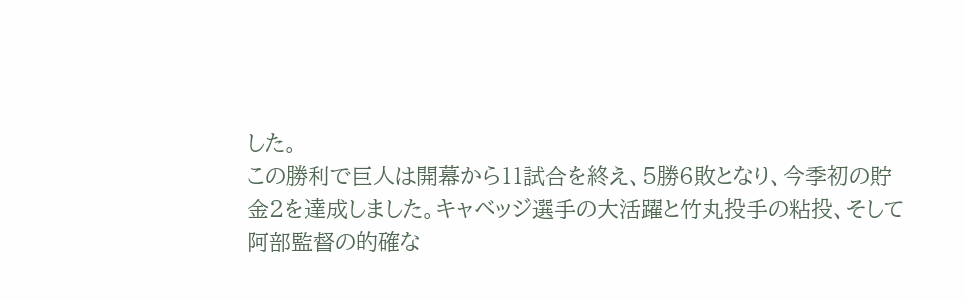した。
この勝利で巨人は開幕から11試合を終え、5勝6敗となり、今季初の貯金2を達成しました。キャベッジ選手の大活躍と竹丸投手の粘投、そして阿部監督の的確な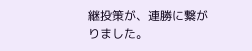継投策が、連勝に繋がりました。